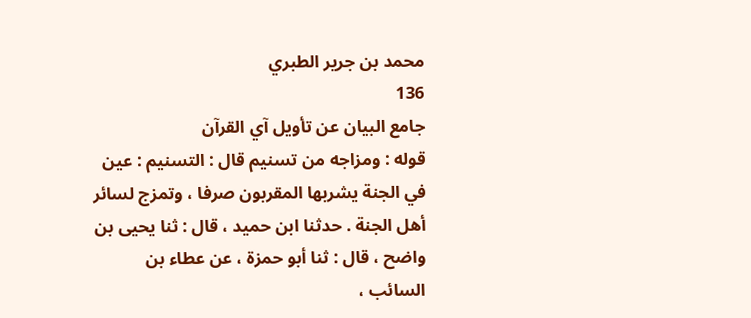محمد بن جرير الطبري
136
جامع البيان عن تأويل آي القرآن
قوله : ومزاجه من تسنيم قال : التسنيم : عين في الجنة يشربها المقربون صرفا ، وتمزج لسائر أهل الجنة . حدثنا ابن حميد ، قال : ثنا يحيى بن واضح ، قال : ثنا أبو حمزة ، عن عطاء بن السائب ،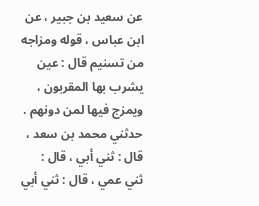عن سعيد بن جبير ، عن ابن عباس ، قوله ومزاجه من تسنيم قال : عين يشرب بها المقربون ، ويمزج فيها لمن دونهم . حدثني محمد بن سعد ، قال : ثني أبي ، قال : ثني عمي ، قال : ثني أبي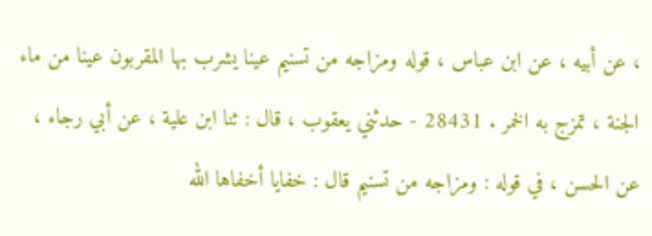، عن أبيه ، عن ابن عباس ، قوله ومزاجه من تسنيم عينا يشرب بها المقربون عينا من ماء الجنة ، تمزج به الخمر . 28431 - حدثني يعقوب ، قال : ثنا ابن علية ، عن أبي رجاء ، عن الحسن ، في قوله : ومزاجه من تسنيم قال : خفايا أخفاها الله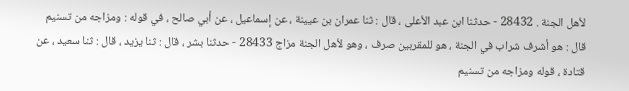لأهل الجنة . 28432 - حدثنا ابن عبد الأعلى ، قال : ثنا عمران بن عيينة ، عن إسماعيل ، عن أبي صالح ، في قوله : ومزاجه من تسنيم قال : هو أشرف شراب في الجنة ، هو للمقربين صرف ، وهو لأهل الجنة مزاج 28433 - حدثنا بشر ، قال : ثنا يزيد ، قال : ثنا سعيد ، عن قتادة ، قوله ومزاجه من تسنيم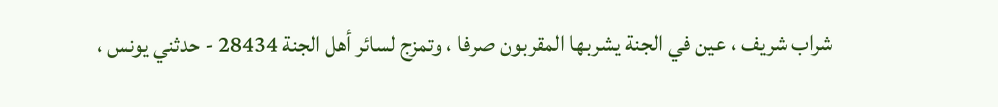شراب شريف ، عين في الجنة يشربها المقربون صرفا ، وتمزج لسائر أهل الجنة 28434 - حدثني يونس ،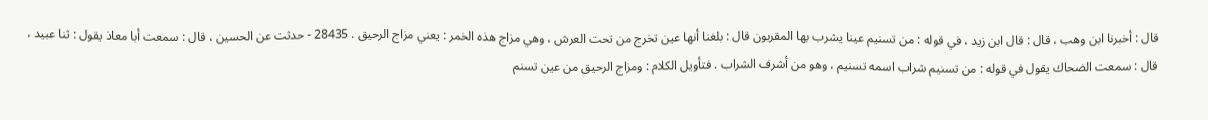قال : أخبرنا ابن وهب ، قال : قال ابن زيد ، في قوله : من تسنيم عينا يشرب بها المقربون قال : بلغنا أنها عين تخرج من تحت العرش ، وهي مزاج هذه الخمر : يعني مزاج الرحيق . 28435 - حدثت عن الحسين ، قال : سمعت أبا معاذ يقول : ثنا عبيد ، قال : سمعت الضحاك يقول في قوله : من تسنيم شراب اسمه تسنيم ، وهو من أشرف الشراب . فتأويل الكلام : ومزاج الرحيق من عين تسنم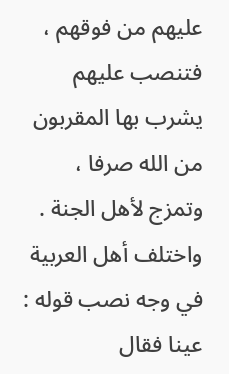عليهم من فوقهم ، فتنصب عليهم يشرب بها المقربون من الله صرفا ، وتمزج لأهل الجنة . واختلف أهل العربية في وجه نصب قوله : عينا فقال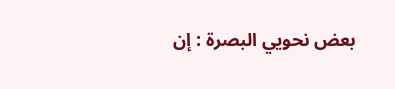بعض نحويي البصرة : إن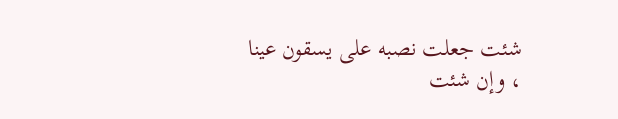شئت جعلت نصبه على يسقون عينا ، وإن شئت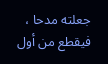جعلته مدحا ، فيقطع من أول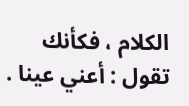الكلام ، فكأنك تقول : أعني عينا .